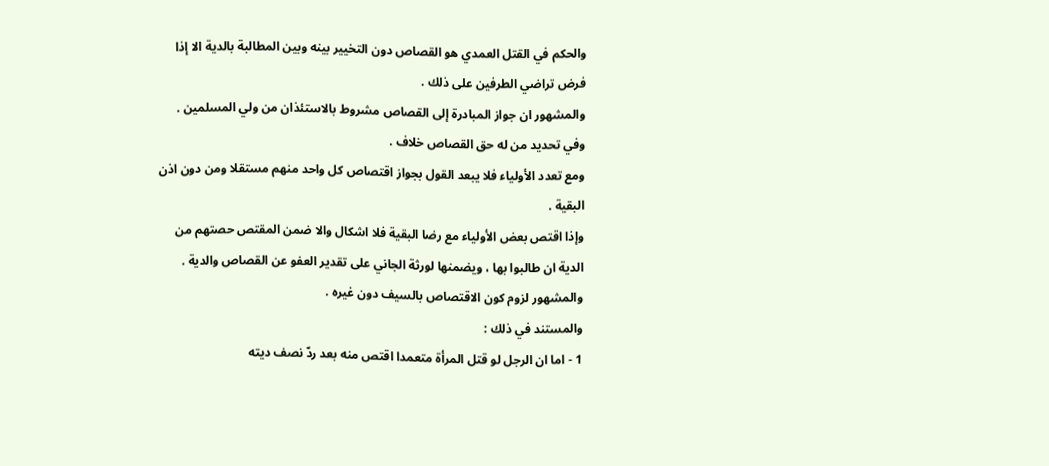والحكم في القتل العمدي هو القصاص دون التخيير بينه وبين المطالبة بالدية الا إذا فرض تراضي الطرفين على ذلك .
والمشهور ان جواز المبادرة إلى القصاص مشروط بالاستئذان من ولي المسلمين .
وفي تحديد من له حق القصاص خلاف .
ومع تعدد الأولياء فلا يبعد القول بجواز اقتصاص كل واحد منهم مستقلا ومن دون اذن البقية .
وإذا اقتص بعض الأولياء مع رضا البقية فلا اشكال والا ضمن المقتص حصتهم من الدية ان طالبوا بها ، ويضمنها لورثة الجاني على تقدير العفو عن القصاص والدية .
والمشهور لزوم كون الاقتصاص بالسيف دون غيره .
والمستند في ذلك :
1 - اما ان الرجل لو قتل المرأة متعمدا اقتص منه بعد ردّ نصف ديته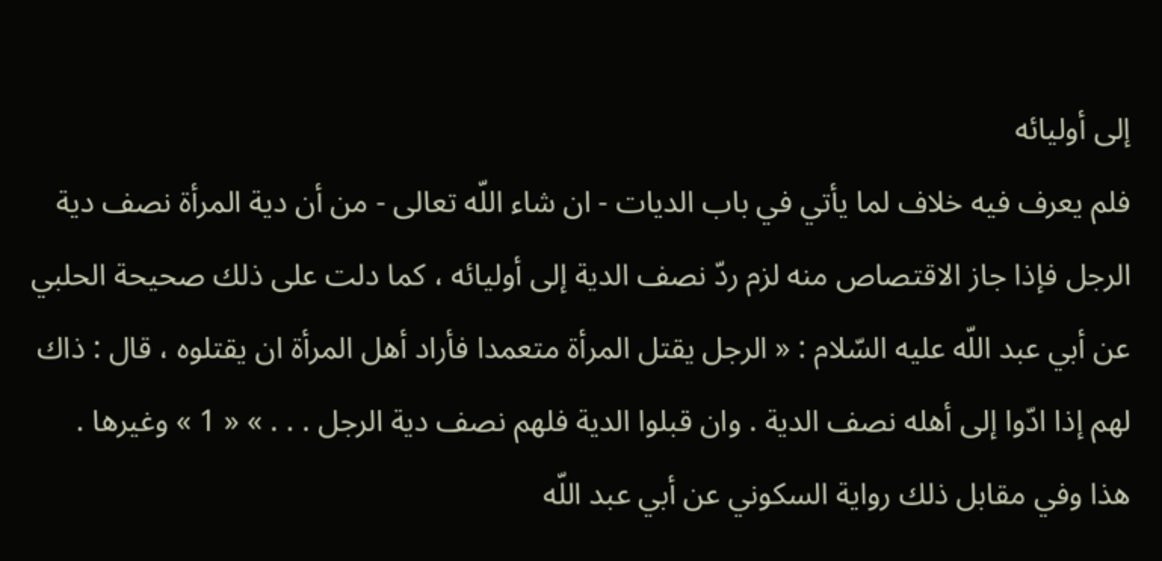إلى أوليائه
فلم يعرف فيه خلاف لما يأتي في باب الديات - ان شاء اللّه تعالى - من أن دية المرأة نصف دية الرجل فإذا جاز الاقتصاص منه لزم ردّ نصف الدية إلى أوليائه ، كما دلت على ذلك صحيحة الحلبي عن أبي عبد اللّه عليه السّلام : « الرجل يقتل المرأة متعمدا فأراد أهل المرأة ان يقتلوه ، قال : ذاك لهم إذا ادّوا إلى أهله نصف الدية . وان قبلوا الدية فلهم نصف دية الرجل . . . » « 1 » وغيرها .
هذا وفي مقابل ذلك رواية السكوني عن أبي عبد اللّه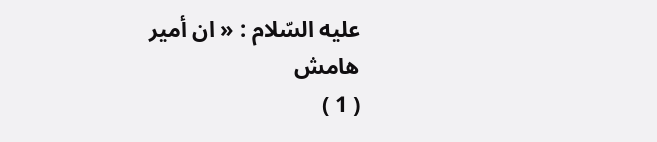عليه السّلام : « ان أمير
هامش
( 1 )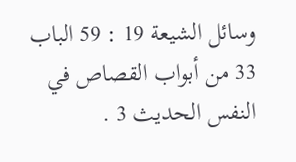وسائل الشيعة 19 : 59 الباب 33 من أبواب القصاص في النفس الحديث 3 .